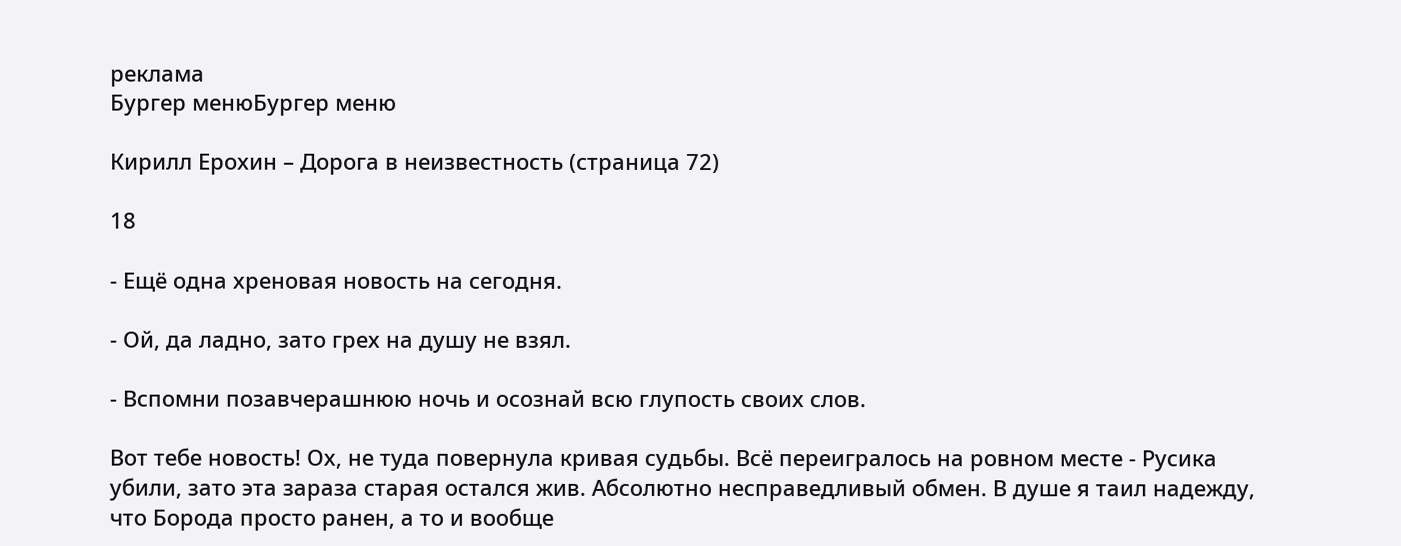реклама
Бургер менюБургер меню

Кирилл Ерохин – Дорога в неизвестность (страница 72)

18

- Ещё одна хреновая новость на сегодня.

- Ой, да ладно, зато грех на душу не взял.

- Вспомни позавчерашнюю ночь и осознай всю глупость своих слов.

Вот тебе новость! Ох, не туда повернула кривая судьбы. Всё переигралось на ровном месте - Русика убили, зато эта зараза старая остался жив. Абсолютно несправедливый обмен. В душе я таил надежду, что Борода просто ранен, а то и вообще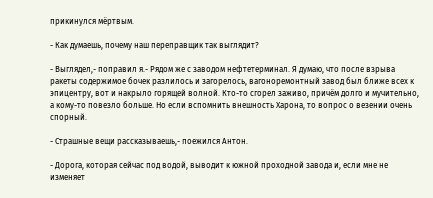прикинулся мёртвым.

- Как думаешь, почему наш переправщик так выглядит?

- Выглядел,- поправил я.- Рядом же с заводом нефтетерминал. Я думаю, что после взрыва ракеты содержимое бочек разлилось и загорелось, вагоноремонтный завод был ближе всех к эпицентру, вот и накрыло горящей волной. Кто-то сгорел заживо, причём долго и мучительно, а кому-то повезло больше. Но если вспомнить внешность Харона, то вопрос о везении очень спорный.

- Страшные вещи рассказываешь,- поежился Антон.

- Дорога, которая сейчас под водой, выводит к южной проходной завода и, если мне не изменяет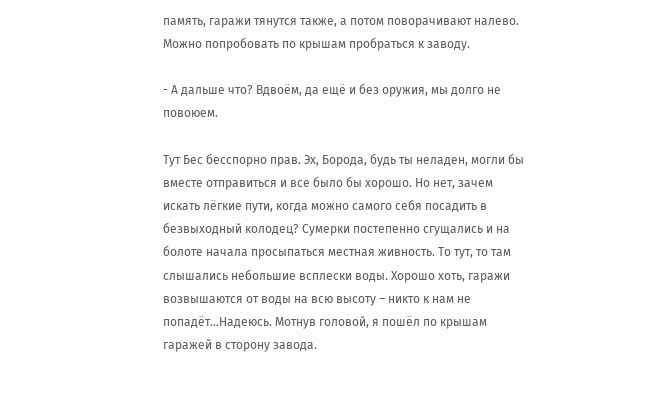память, гаражи тянутся также, а потом поворачивают налево. Можно попробовать по крышам пробраться к заводу.

- А дальше что? Вдвоём, да ещё и без оружия, мы долго не повоюем.

Тут Бес бесспорно прав. Эх, Борода, будь ты неладен, могли бы вместе отправиться и все было бы хорошо. Но нет, зачем искать лёгкие пути, когда можно самого себя посадить в безвыходный колодец? Сумерки постепенно сгущались и на болоте начала просыпаться местная живность. То тут, то там слышались небольшие всплески воды. Хорошо хоть, гаражи возвышаются от воды на всю высоту – никто к нам не попадёт…Надеюсь. Мотнув головой, я пошёл по крышам гаражей в сторону завода.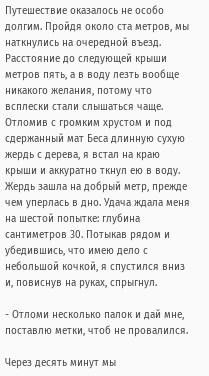Путешествие оказалось не особо долгим. Пройдя около ста метров, мы наткнулись на очередной въезд. Расстояние до следующей крыши метров пять, а в воду лезть вообще никакого желания, потому что всплески стали слышаться чаще. Отломив с громким хрустом и под сдержанный мат Беса длинную сухую жердь с дерева, я встал на краю крыши и аккуратно ткнул ею в воду. Жердь зашла на добрый метр, прежде чем уперлась в дно. Удача ждала меня на шестой попытке: глубина сантиметров 30. Потыкав рядом и убедившись, что имею дело с небольшой кочкой, я спустился вниз и, повиснув на руках, спрыгнул.

- Отломи несколько палок и дай мне, поставлю метки, чтоб не провалился.

Через десять минут мы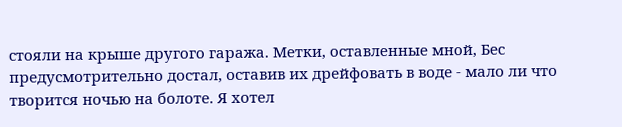стояли на крыше другого гаража. Метки, оставленные мной, Бес предусмотрительно достал, оставив их дрейфовать в воде - мало ли что творится ночью на болоте. Я хотел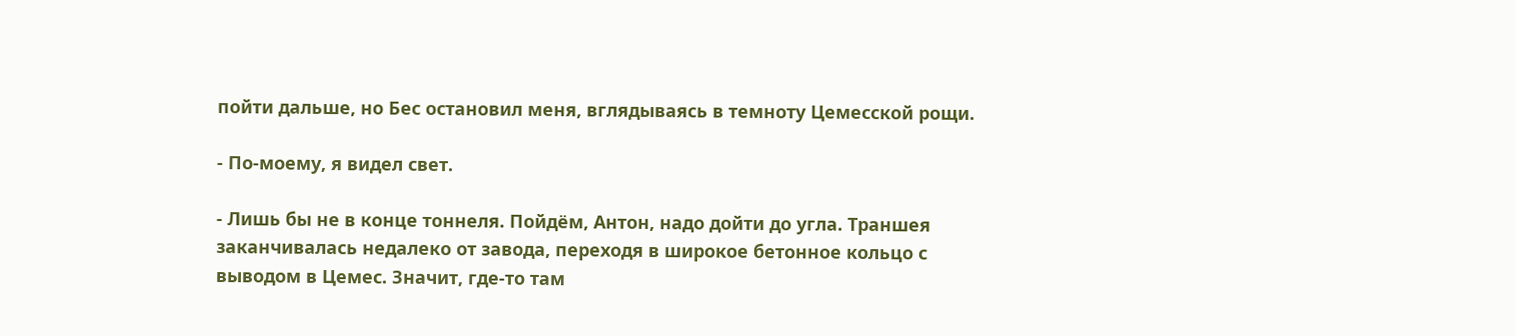пойти дальше, но Бес остановил меня, вглядываясь в темноту Цемесской рощи.

- По-моему, я видел свет.

- Лишь бы не в конце тоннеля. Пойдём, Антон, надо дойти до угла. Траншея заканчивалась недалеко от завода, переходя в широкое бетонное кольцо с выводом в Цемес. Значит, где-то там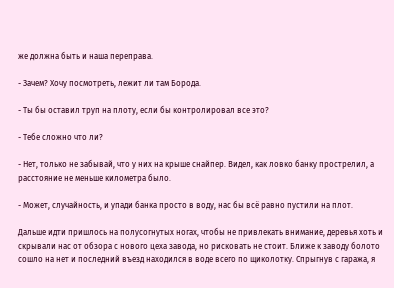же должна быть и наша переправа.

- Зачем? Хочу посмотреть, лежит ли там Борода.

- Ты бы оставил труп на плоту, если бы контролировал все это?

- Тебе сложно что ли?

- Нет, только не забывай, что у них на крыше снайпер. Видел, как ловко банку прострелил, а расстояние не меньше километра было.

- Может, случайность, и упади банка просто в воду, нас бы всё равно пустили на плот.

Дальше идти пришлось на полусогнутых ногах, чтобы не привлекать внимание, деревья хоть и скрывали нас от обзора с нового цеха завода, но рисковать не стоит. Ближе к заводу болото сошло на нет и последний въезд находился в воде всего по щиколотку. Спрыгнув с гаража, я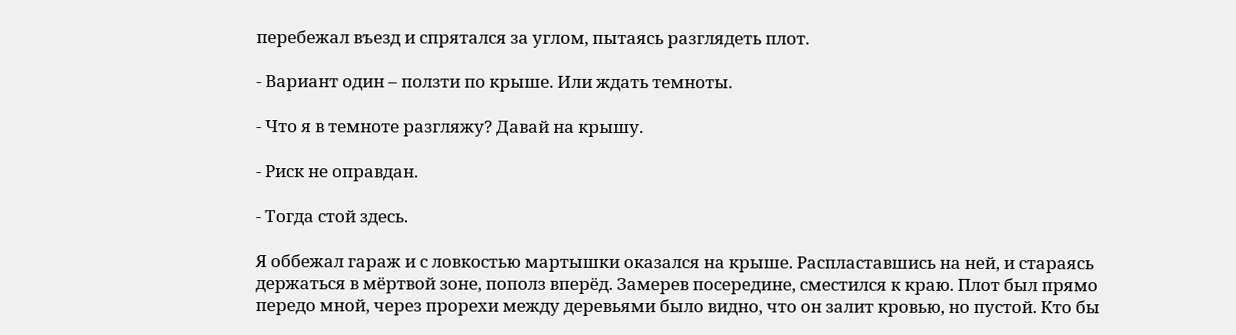перебежал въезд и спрятался за углом, пытаясь разглядеть плот.

- Вариант один – ползти по крыше. Или ждать темноты.

- Что я в темноте разгляжу? Давай на крышу.

- Риск не оправдан.

- Тогда стой здесь.

Я оббежал гараж и с ловкостью мартышки оказался на крыше. Распластавшись на ней, и стараясь держаться в мёртвой зоне, пополз вперёд. Замерев посередине, сместился к краю. Плот был прямо передо мной, через прорехи между деревьями было видно, что он залит кровью, но пустой. Кто бы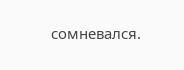сомневался.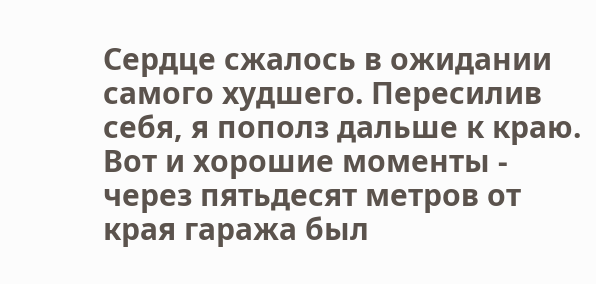Сердце сжалось в ожидании самого худшего. Пересилив себя, я пополз дальше к краю. Вот и хорошие моменты - через пятьдесят метров от края гаража был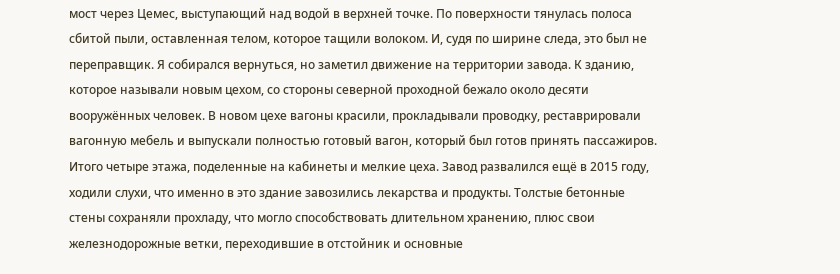мост через Цемес, выступающий над водой в верхней точке. По поверхности тянулась полоса сбитой пыли, оставленная телом, которое тащили волоком. И, судя по ширине следа, это был не переправщик. Я собирался вернуться, но заметил движение на территории завода. К зданию, которое называли новым цехом, со стороны северной проходной бежало около десяти вооружённых человек. В новом цехе вагоны красили, прокладывали проводку, реставрировали вагонную мебель и выпускали полностью готовый вагон, который был готов принять пассажиров. Итого четыре этажа, поделенные на кабинеты и мелкие цеха. Завод развалился ещё в 2015 году, ходили слухи, что именно в это здание завозились лекарства и продукты. Толстые бетонные стены сохраняли прохладу, что могло способствовать длительном хранению, плюс свои железнодорожные ветки, переходившие в отстойник и основные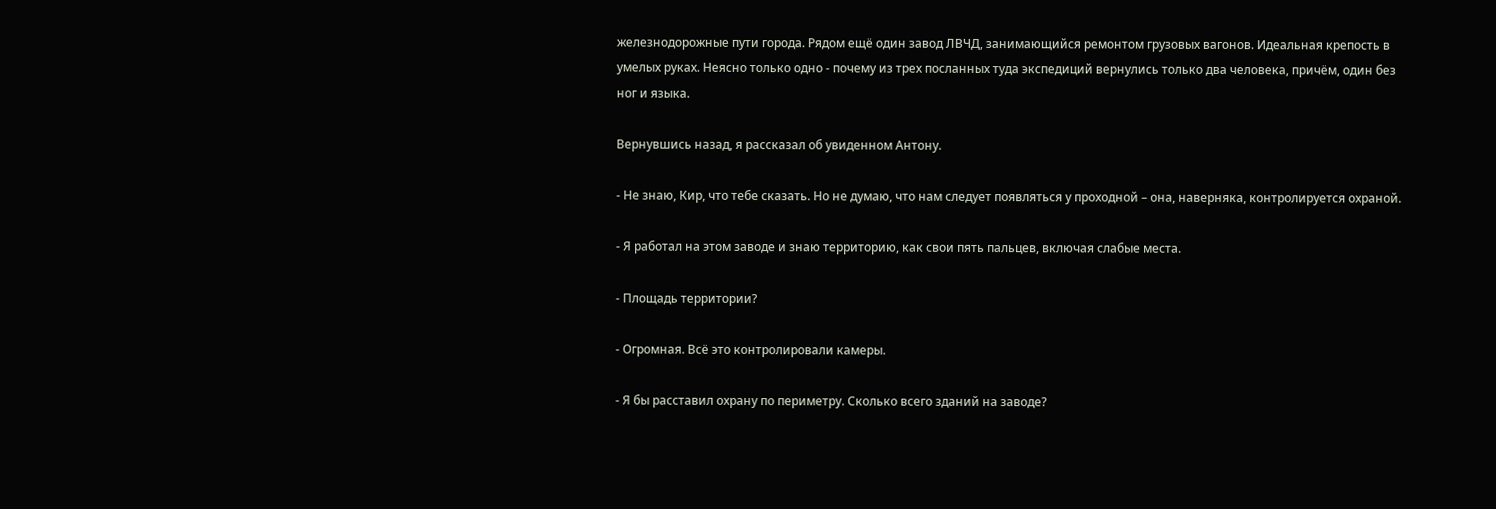железнодорожные пути города. Рядом ещё один завод ЛВЧД, занимающийся ремонтом грузовых вагонов. Идеальная крепость в умелых руках. Неясно только одно - почему из трех посланных туда экспедиций вернулись только два человека, причём, один без ног и языка.

Вернувшись назад, я рассказал об увиденном Антону.

- Не знаю, Кир, что тебе сказать. Но не думаю, что нам следует появляться у проходной – она, наверняка, контролируется охраной.

- Я работал на этом заводе и знаю территорию, как свои пять пальцев, включая слабые места.

- Площадь территории?

- Огромная. Всё это контролировали камеры.

- Я бы расставил охрану по периметру. Сколько всего зданий на заводе?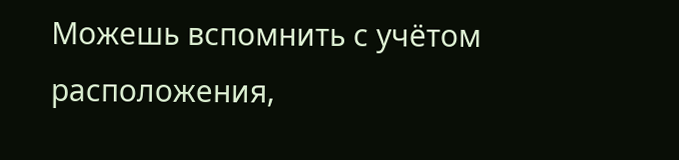Можешь вспомнить с учётом расположения,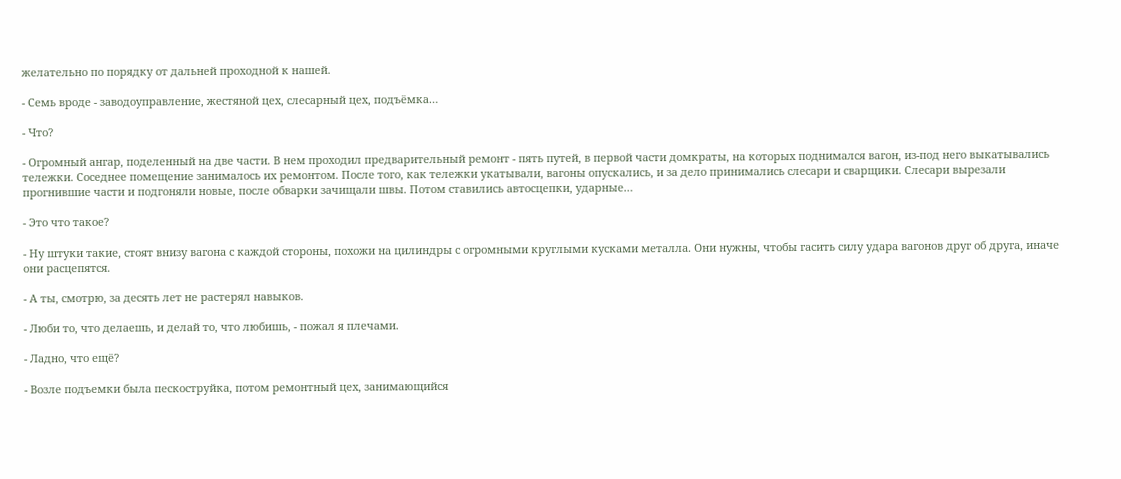желательно по порядку от дальней проходной к нашей.

- Семь вроде - заводоуправление, жестяной цех, слесарный цех, подъёмка…

- Что?

- Огромный ангар, поделенный на две части. В нем проходил предварительный ремонт - пять путей, в первой части домкраты, на которых поднимался вагон, из-под него выкатывались тележки. Соседнее помещение занималось их ремонтом. После того, как тележки укатывали, вагоны опускались, и за дело принимались слесари и сварщики. Слесари вырезали прогнившие части и подгоняли новые, после обварки зачищали швы. Потом ставились автосцепки, ударные…

- Это что такое?

- Ну штуки такие, стоят внизу вагона с каждой стороны, похожи на цилиндры с огромными круглыми кусками металла. Они нужны, чтобы гасить силу удара вагонов друг об друга, иначе они расцепятся.

- А ты, смотрю, за десять лет не растерял навыков.

- Люби то, что делаешь, и делай то, что любишь, - пожал я плечами.

- Ладно, что ещё?

- Возле подъемки была пескоструйка, потом ремонтный цех, занимающийся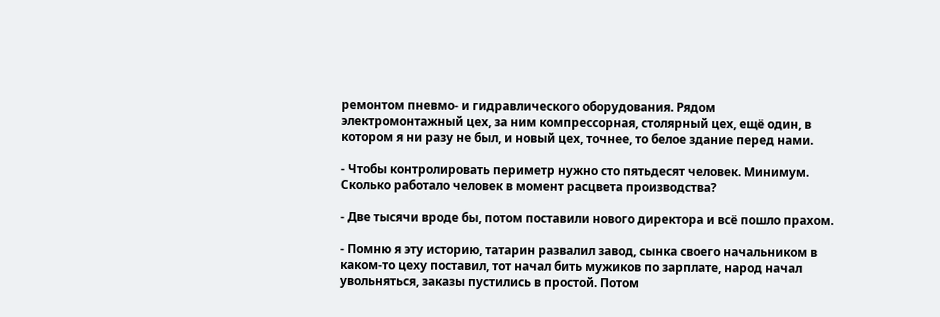ремонтом пневмо- и гидравлического оборудования. Рядом электромонтажный цех, за ним компрессорная, столярный цех, ещё один, в котором я ни разу не был, и новый цех, точнее, то белое здание перед нами.

- Чтобы контролировать периметр нужно сто пятьдесят человек. Минимум. Сколько работало человек в момент расцвета производства?

- Две тысячи вроде бы, потом поставили нового директора и всё пошло прахом.

- Помню я эту историю, татарин развалил завод, сынка своего начальником в каком-то цеху поставил, тот начал бить мужиков по зарплате, народ начал увольняться, заказы пустились в простой. Потом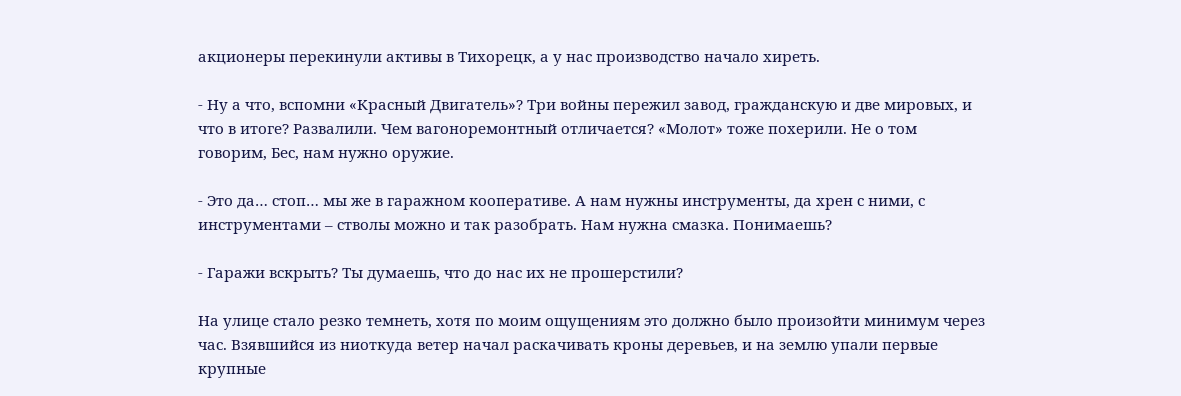акционеры перекинули активы в Тихорецк, а у нас производство начало хиреть.

- Ну а что, вспомни «Красный Двигатель»? Три войны пережил завод, гражданскую и две мировых, и что в итоге? Развалили. Чем вагоноремонтный отличается? «Молот» тоже похерили. Не о том говорим, Бес, нам нужно оружие.

- Это да… стоп… мы же в гаражном кооперативе. А нам нужны инструменты, да хрен с ними, с инструментами – стволы можно и так разобрать. Нам нужна смазка. Понимаешь?

- Гаражи вскрыть? Ты думаешь, что до нас их не прошерстили?

На улице стало резко темнеть, хотя по моим ощущениям это должно было произойти минимум через час. Взявшийся из ниоткуда ветер начал раскачивать кроны деревьев, и на землю упали первые крупные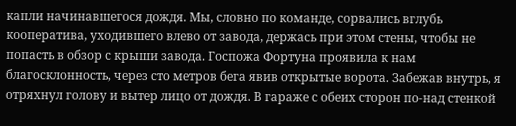капли начинавшегося дождя. Мы, словно по команде, сорвались вглубь кооператива, уходившего влево от завода, держась при этом стены, чтобы не попасть в обзор с крыши завода. Госпожа Фортуна проявила к нам благосклонность, через сто метров бега явив открытые ворота. Забежав внутрь, я отряхнул голову и вытер лицо от дождя. В гараже с обеих сторон по-над стенкой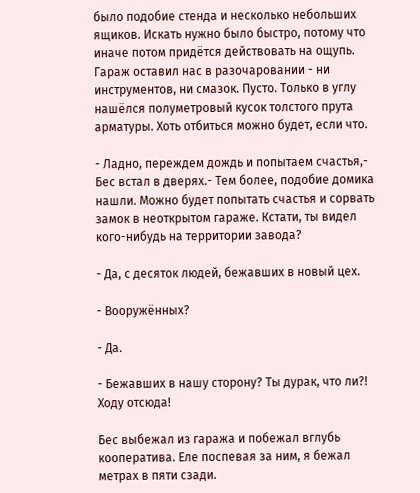было подобие стенда и несколько небольших ящиков. Искать нужно было быстро, потому что иначе потом придётся действовать на ощупь. Гараж оставил нас в разочаровании - ни инструментов, ни смазок. Пусто. Только в углу нашёлся полуметровый кусок толстого прута арматуры. Хоть отбиться можно будет, если что.

- Ладно, переждем дождь и попытаем счастья,- Бес встал в дверях.- Тем более, подобие домика нашли. Можно будет попытать счастья и сорвать замок в неоткрытом гараже. Кстати, ты видел кого-нибудь на территории завода?

- Да, с десяток людей, бежавших в новый цех.

- Вооружённых?

- Да.

- Бежавших в нашу сторону? Ты дурак, что ли?! Ходу отсюда!

Бес выбежал из гаража и побежал вглубь кооператива. Еле поспевая за ним, я бежал метрах в пяти сзади.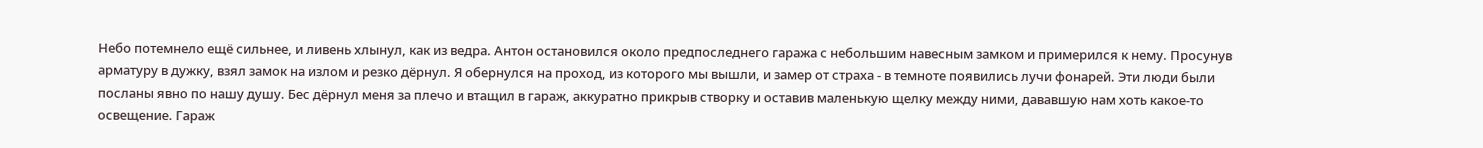Небо потемнело ещё сильнее, и ливень хлынул, как из ведра. Антон остановился около предпоследнего гаража с небольшим навесным замком и примерился к нему. Просунув арматуру в дужку, взял замок на излом и резко дёрнул. Я обернулся на проход, из которого мы вышли, и замер от страха - в темноте появились лучи фонарей. Эти люди были посланы явно по нашу душу. Бес дёрнул меня за плечо и втащил в гараж, аккуратно прикрыв створку и оставив маленькую щелку между ними, дававшую нам хоть какое-то освещение. Гараж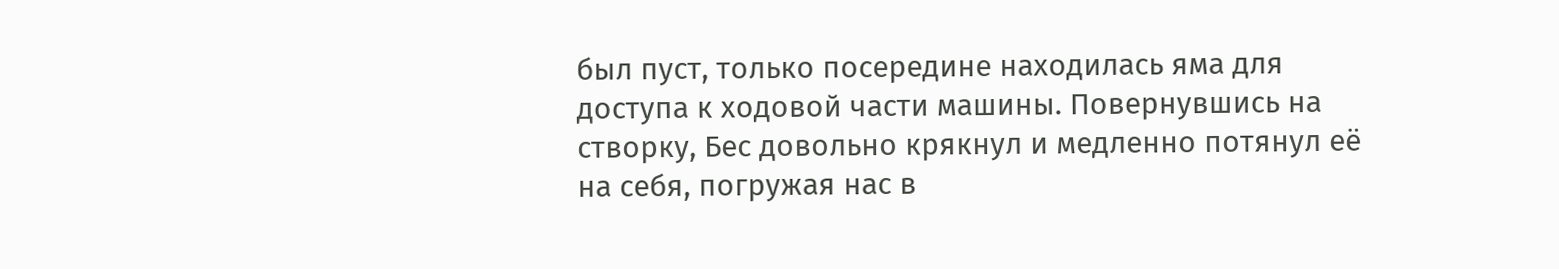был пуст, только посередине находилась яма для доступа к ходовой части машины. Повернувшись на створку, Бес довольно крякнул и медленно потянул её на себя, погружая нас в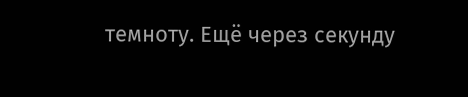темноту. Ещё через секунду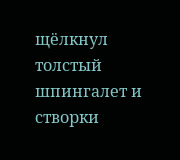щёлкнул толстый шпингалет и створки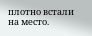плотно встали на место.